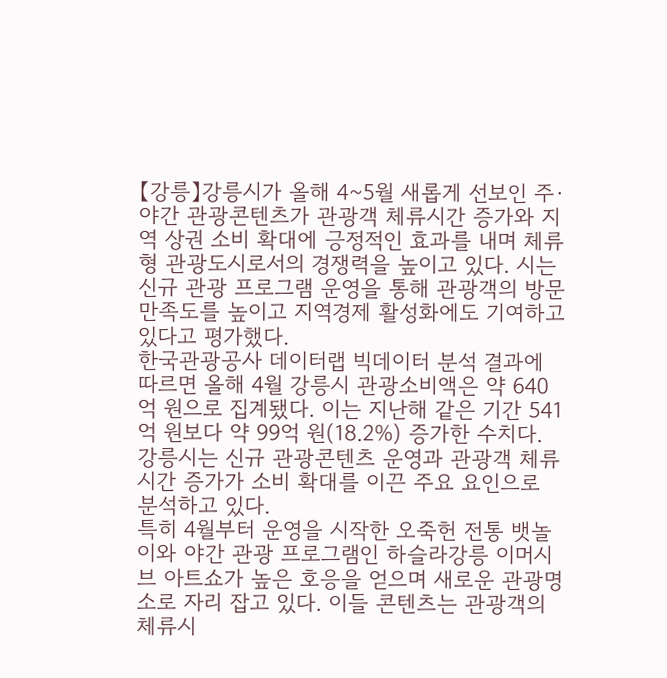【강릉】강릉시가 올해 4~5월 새롭게 선보인 주·야간 관광콘텐츠가 관광객 체류시간 증가와 지역 상권 소비 확대에 긍정적인 효과를 내며 체류형 관광도시로서의 경쟁력을 높이고 있다. 시는 신규 관광 프로그램 운영을 통해 관광객의 방문 만족도를 높이고 지역경제 활성화에도 기여하고 있다고 평가했다.
한국관광공사 데이터랩 빅데이터 분석 결과에 따르면 올해 4월 강릉시 관광소비액은 약 640억 원으로 집계됐다. 이는 지난해 같은 기간 541억 원보다 약 99억 원(18.2%) 증가한 수치다. 강릉시는 신규 관광콘텐츠 운영과 관광객 체류시간 증가가 소비 확대를 이끈 주요 요인으로 분석하고 있다.
특히 4월부터 운영을 시작한 오죽헌 전통 뱃놀이와 야간 관광 프로그램인 하슬라강릉 이머시브 아트쇼가 높은 호응을 얻으며 새로운 관광명소로 자리 잡고 있다. 이들 콘텐츠는 관광객의 체류시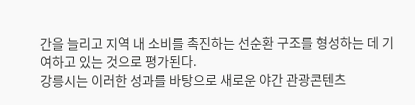간을 늘리고 지역 내 소비를 촉진하는 선순환 구조를 형성하는 데 기여하고 있는 것으로 평가된다.
강릉시는 이러한 성과를 바탕으로 새로운 야간 관광콘텐츠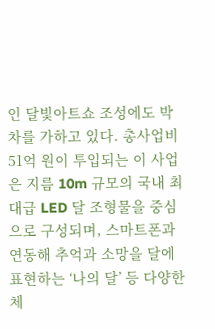인 달빛아트쇼 조성에도 박차를 가하고 있다. 총사업비 51억 원이 투입되는 이 사업은 지름 10m 규모의 국내 최대급 LED 달 조형물을 중심으로 구성되며, 스마트폰과 연동해 추억과 소망을 달에 표현하는 ‘나의 달’ 등 다양한 체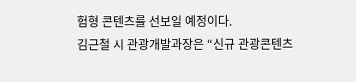험형 콘텐츠를 선보일 예정이다.
김근철 시 관광개발과장은 “신규 관광콘텐츠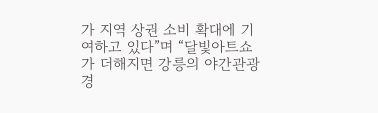가 지역 상권 소비 확대에 기여하고 있다”며 “달빛아트쇼가 더해지면 강릉의 야간관광 경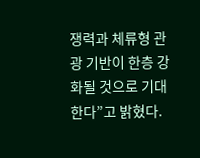쟁력과 체류형 관광 기반이 한층 강화될 것으로 기대한다”고 밝혔다.